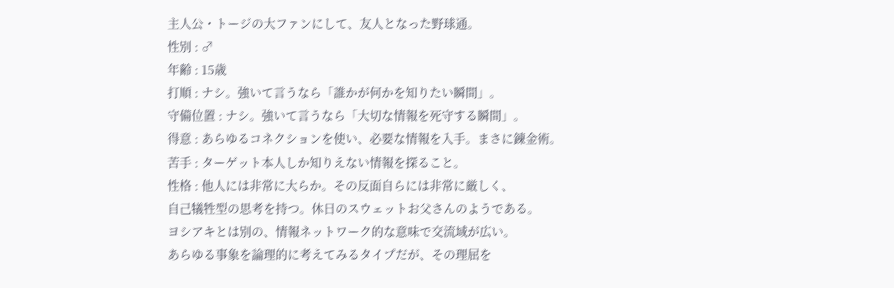主人公・トージの大ファンにして、友人となった野球通。
性別 : ♂
年齢 : 15歳
打順 : ナシ。強いて言うなら「誰かが何かを知りたい瞬間」。
守備位置 : ナシ。強いて言うなら「大切な情報を死守する瞬間」。
得意 : あらゆるコネクションを使い、必要な情報を入手。まさに錬金術。
苦手 : ターゲット本人しか知りえない情報を探ること。
性格 : 他人には非常に大らか。その反面自らには非常に厳しく、
自己犠牲型の思考を持つ。休日のスウェットお父さんのようである。
ヨシアキとは別の、情報ネットワーク的な意味で交流域が広い。
あらゆる事象を論理的に考えてみるタイプだが、その理屈を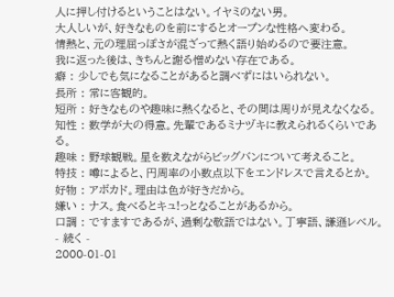人に押し付けるということはない。イヤミのない男。
大人しいが、好きなものを前にするとオープンな性格へ変わる。
情熱と、元の理屈っぽさが混ざって熱く語り始めるので要注意。
我に返った後は、きちんと謝る憎めない存在である。
癖 : 少しでも気になることがあると調べずにはいられない。
長所 : 常に客観的。
短所 : 好きなものや趣味に熱くなると、その間は周りが見えなくなる。
知性 : 数学が大の得意。先輩であるミナヅキに教えられるくらいである。
趣味 : 野球観戦。星を数えながらビッグバンについて考えること。
特技 : 噂によると、円周率の小数点以下をエンドレスで言えるとか。
好物 : アボカド。理由は色が好きだから。
嫌い : ナス。食べるとキュ!っとなることがあるから。
口調 : ですますであるが、過剰な敬語ではない。丁寧語、謙遜レベル。
- 続く -
2000-01-01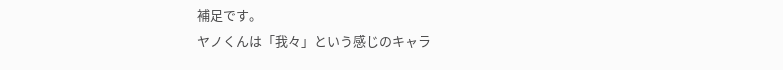補足です。
ヤノくんは「我々」という感じのキャラ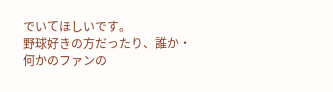でいてほしいです。
野球好きの方だったり、誰か・何かのファンの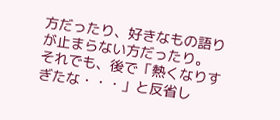方だったり、好きなもの語りが止まらない方だったり。
それでも、後で「熱くなりすぎたな・・・」と反省し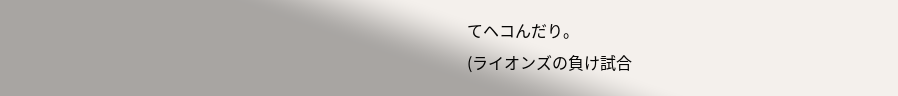てヘコんだり。
(ライオンズの負け試合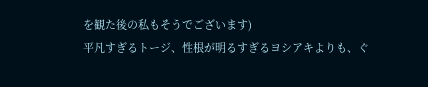を観た後の私もそうでございます)
平凡すぎるトージ、性根が明るすぎるヨシアキよりも、ぐ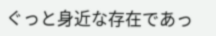ぐっと身近な存在であっ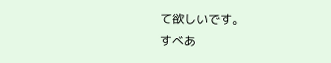て欲しいです。
すべあ